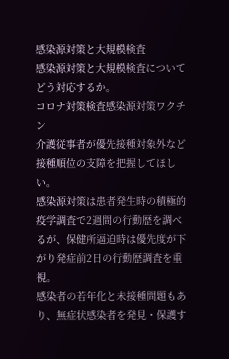感染源対策と大規模検査
感染源対策と大規模検査についてどう対応するか。
コロナ対策検査感染源対策ワクチン
介護従事者が優先接種対象外など接種順位の支障を把握してほしい。
感染源対策は患者発生時の積極的疫学調査で2週間の行動歴を調べるが、保健所逼迫時は優先度が下がり発症前2日の行動歴調査を重視。
感染者の若年化と未接種問題もあり、無症状感染者を発見・保護す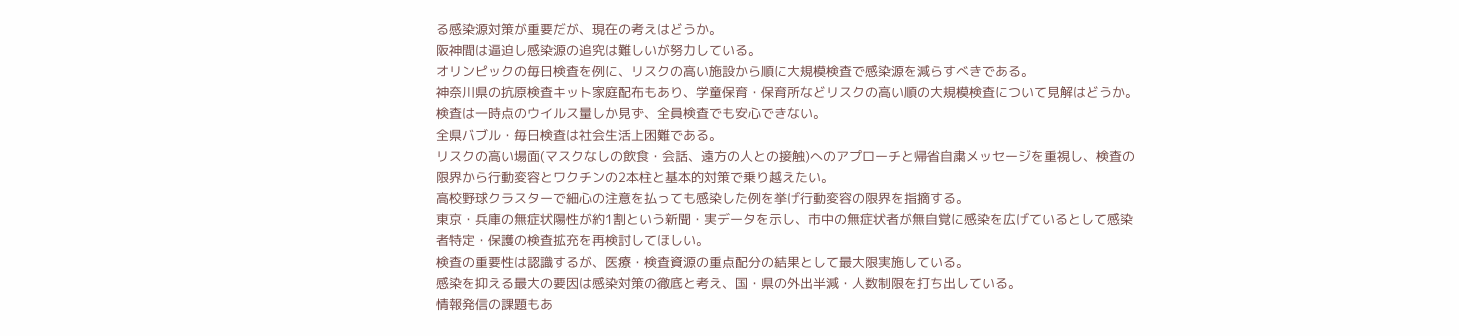る感染源対策が重要だが、現在の考えはどうか。
阪神間は逼迫し感染源の追究は難しいが努力している。
オリンピックの毎日検査を例に、リスクの高い施設から順に大規模検査で感染源を減らすべきである。
神奈川県の抗原検査キット家庭配布もあり、学童保育・保育所などリスクの高い順の大規模検査について見解はどうか。
検査は一時点のウイルス量しか見ず、全員検査でも安心できない。
全県バブル・毎日検査は社会生活上困難である。
リスクの高い場面(マスクなしの飲食・会話、遠方の人との接触)へのアプローチと帰省自粛メッセージを重視し、検査の限界から行動変容とワクチンの2本柱と基本的対策で乗り越えたい。
高校野球クラスターで細心の注意を払っても感染した例を挙げ行動変容の限界を指摘する。
東京・兵庫の無症状陽性が約1割という新聞・実データを示し、市中の無症状者が無自覚に感染を広げているとして感染者特定・保護の検査拡充を再検討してほしい。
検査の重要性は認識するが、医療・検査資源の重点配分の結果として最大限実施している。
感染を抑える最大の要因は感染対策の徹底と考え、国・県の外出半減・人数制限を打ち出している。
情報発信の課題もあ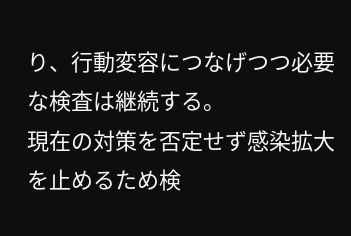り、行動変容につなげつつ必要な検査は継続する。
現在の対策を否定せず感染拡大を止めるため検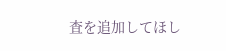査を追加してほし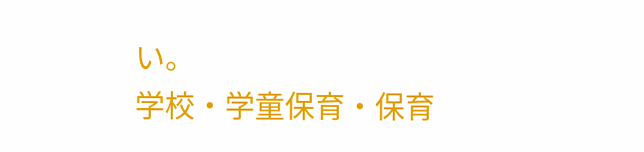い。
学校・学童保育・保育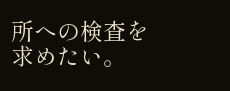所への検査を求めたい。